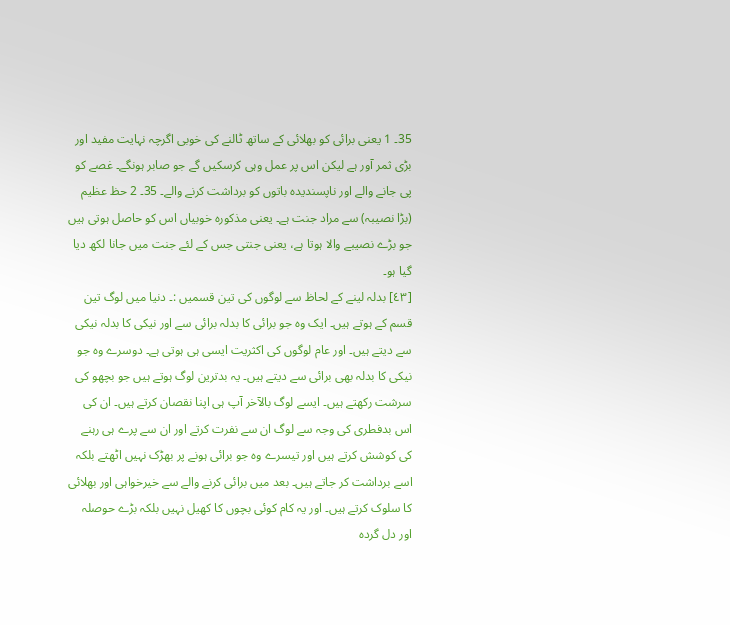35۔ 1 یعنی برائی کو بھلائی کے ساتھ ٹالنے کی خوبی اگرچہ نہایت مفید اور بڑی ثمر آور ہے لیکن اس پر عمل وہی کرسکیں گے جو صابر ہونگے۔ غصے کو پی جانے والے اور ناپسندیدہ باتوں کو برداشت کرنے والے۔ 35۔ 2 حظ عظیم (بڑا نصیبہ) سے مراد جنت ہے۔ یعنی مذکورہ خوبیاں اس کو حاصل ہوتی ہیں جو بڑے نصیبے والا ہوتا ہے، یعنی جنتی جس کے لئے جنت میں جانا لکھ دیا گیا ہو۔
[٤٣] بدلہ لینے کے لحاظ سے لوگوں کی تین قسمیں :۔ دنیا میں لوگ تین قسم کے ہوتے ہیں۔ ایک وہ جو برائی کا بدلہ برائی سے اور نیکی کا بدلہ نیکی سے دیتے ہیں۔ اور عام لوگوں کی اکثریت ایسی ہی ہوتی ہے۔ دوسرے وہ جو نیکی کا بدلہ بھی برائی سے دیتے ہیں۔ یہ بدترین لوگ ہوتے ہیں جو بچھو کی سرشت رکھتے ہیں۔ ایسے لوگ بالآخر آپ ہی اپنا نقصان کرتے ہیں۔ ان کی اس بدفطری کی وجہ سے لوگ ان سے نفرت کرتے اور ان سے پرے ہی رہنے کی کوشش کرتے ہیں اور تیسرے وہ جو برائی ہونے پر بھڑک نہیں اٹھتے بلکہ اسے برداشت کر جاتے ہیں۔ بعد میں برائی کرنے والے سے خیرخواہی اور بھلائی کا سلوک کرتے ہیں۔ اور یہ کام کوئی بچوں کا کھیل نہیں بلکہ بڑے حوصلہ اور دل گردہ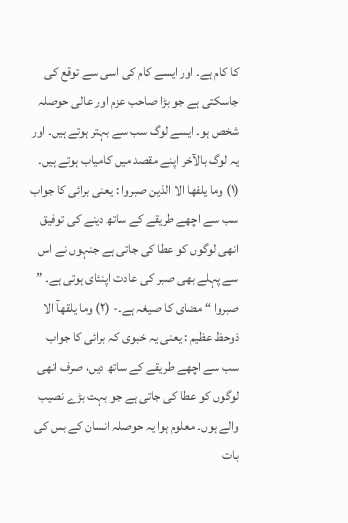کا کام ہے۔ اور ایسے کام کی اسی سے توقع کی جاسکتی ہے جو بڑا صاحب عزم اور عالی حوصلہ شخص ہو۔ ایسے لوگ سب سے بہتر ہوتے ہیں۔ اور یہ لوگ بالآخر اپنے مقصد میں کامیاب ہوتے ہیں۔
(١) وما یلفھا الا الذین صبروا : یعنی برائی کا جواب سب سے اچھے طریقے کے ساتھ دینے کی توفیق انھی لوگوں کو عطا کی جاتی ہے جنہوں نے اس سے پہلے بھی صبر کی عادت اپنئای ہوتی ہے۔ ” صبروا “ مضای کا صیغہ ہے۔- (٢) وما یلقھآ الا ذوحظ عظیم : یعنی یہ خبوی کہ برائی کا جواب سب سے اچھے طریقے کے ساتھ دیں، صرف انھی لوگوں کو عطا کی جاتی ہے جو بہت بڑے نصیب والے ہوں۔ معلوم ہوا یہ حوصلہ انسان کے بس کی بات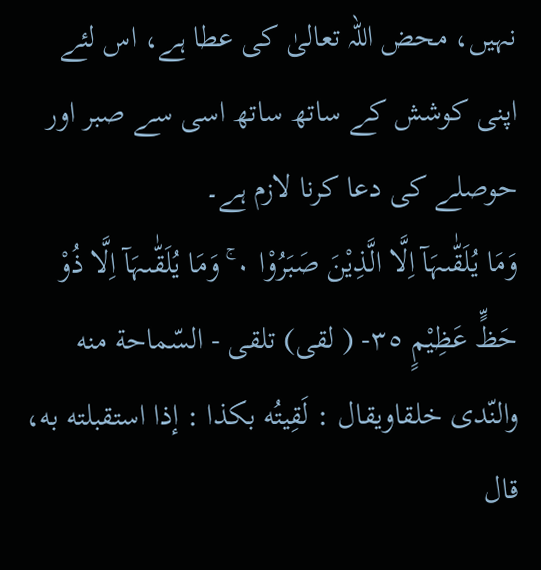نہیں، محض اللہ تعالیٰ کی عطا ہے، اس لئے اپنی کوشش کے ساتھ ساتھ اسی سے صبر اور حوصلے کی دعا کرنا لازم ہے۔
وَمَا يُلَقّٰىہَآ اِلَّا الَّذِيْنَ صَبَرُوْا ٠ ۚ وَمَا يُلَقّٰىہَآ اِلَّا ذُوْ حَظٍّ عَظِيْمٍ ٣٥- ( لقی) تلقی - السّماحة منه والنّدى خلقاویقال : لَقِيتُه بکذا : إذا استقبلته به، قال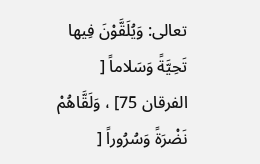تعالی: وَيُلَقَّوْنَ فِيها تَحِيَّةً وَسَلاماً [ الفرقان 75] ، وَلَقَّاهُمْ نَضْرَةً وَسُرُوراً [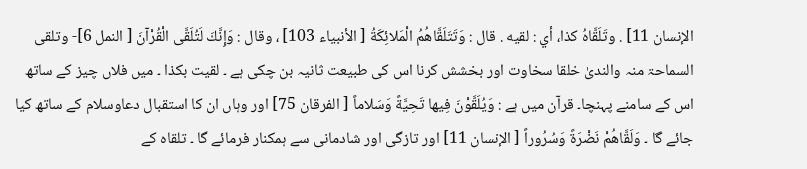الإنسان 11] . وتَلَقَّاهُ كذا، أي : لقيه . قال : وَتَتَلَقَّاهُمُ الْمَلائِكَةُ [ الأنبیاء 103] ، وقال : وَإِنَّكَ لَتُلَقَّى الْقُرْآنَ [ النمل 6]- وتلقی السماحۃ منہ والندیٰ خلقا سخاوت اور بخشش کرنا اس کی طبیعت ثانیہ بن چکی ہے ۔ لقیت بکذا ۔ میں فلاں چیز کے ساتھ اس کے سامنے پہنچا۔ قرآن میں ہے : وَيُلَقَّوْنَ فِيها تَحِيَّةً وَسَلاماً [ الفرقان 75] اور وہاں ان کا استقبال دعاوسلام کے ساتھ کیا جائے گا ۔ وَلَقَّاهُمْ نَضْرَةً وَسُرُوراً [ الإنسان 11] اور تازگی اور شادمانی سے ہمکنار فرمائے گا ۔ تلقاہ کے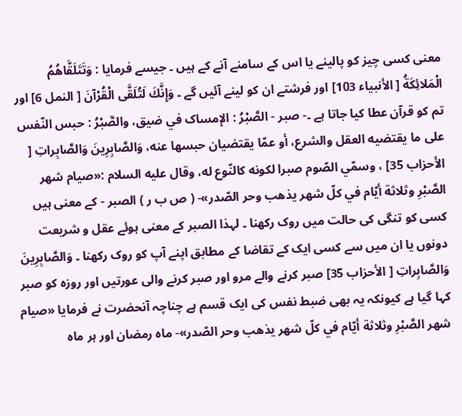معنی کسی چیز کو پالینے یا اس کے سامنے آنے کے ہیں ۔ جیسے فرمایا : وَتَتَلَقَّاهُمُ الْمَلائِكَةُ [ الأنبیاء 103] اور فرشتے ان کو لینے آئیں گے ۔ وَإِنَّكَ لَتُلَقَّى الْقُرْآنَ [ النمل 6] اور تم کو قرآن عطا کیا جاتا ہے ۔- صبر - الصَّبْرُ : الإمساک في ضيق، والصَّبْرُ : حبس النّفس علی ما يقتضيه العقل والشرع، أو عمّا يقتضیان حبسها عنه، وَالصَّابِرِينَ وَالصَّابِراتِ [ الأحزاب 35] ، وسمّي الصّوم صبرا لکونه کالنّوع له، وقال عليه السلام :«صيام شهر الصَّبْرِ وثلاثة أيّام في كلّ شهر يذهب وحر الصّدر»- ( ص ب ر ) الصبر - کے معنی ہیں کسی کو تنگی کی حالت میں روک رکھنا ۔ لہذا الصبر کے معنی ہوئے عقل و شریعت دونوں یا ان میں سے کسی ایک کے تقاضا کے مطابق اپنے آپ کو روک رکھنا ۔ وَالصَّابِرِينَ وَالصَّابِراتِ [ الأحزاب 35] صبر کرنے والے مرو اور صبر کرنے والی عورتیں اور روزہ کو صبر کہا گیا ہے کیونکہ یہ بھی ضبط نفس کی ایک قسم ہے چناچہ آنحضرت نے فرمایا «صيام شهر الصَّبْرِ وثلاثة أيّام في كلّ شهر يذهب وحر الصّدر»- ماه رمضان اور ہر ماہ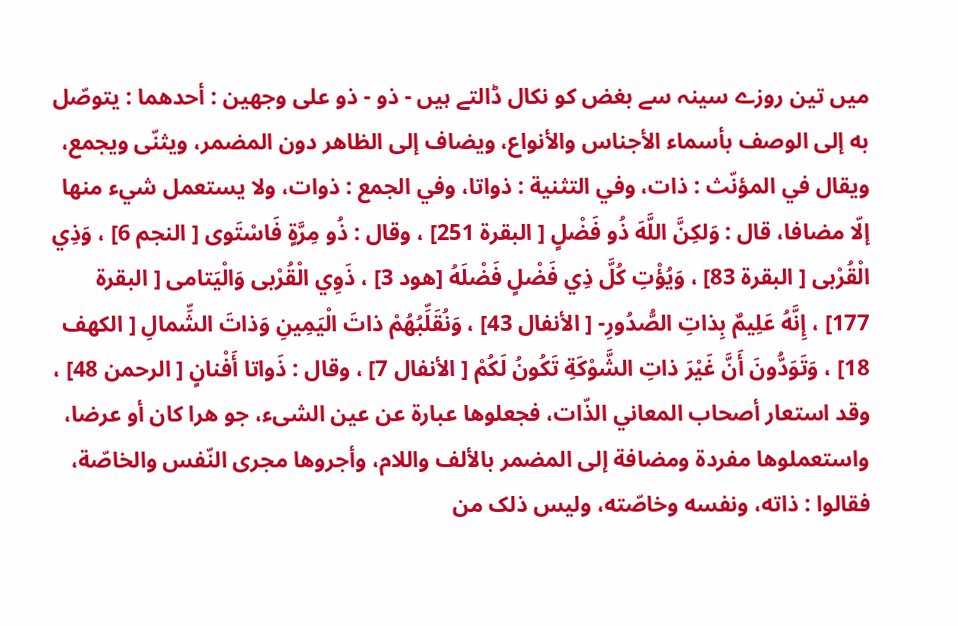میں تین روزے سینہ سے بغض کو نکال ڈالتے ہیں - ذو - ذو علی وجهين : أحدهما : يتوصّل به إلى الوصف بأسماء الأجناس والأنواع، ويضاف إلى الظاهر دون المضمر، ويثنّى ويجمع، ويقال في المؤنّث : ذات، وفي التثنية : ذواتا، وفي الجمع : ذوات، ولا يستعمل شيء منها إلّا مضافا، قال : وَلكِنَّ اللَّهَ ذُو فَضْلٍ [ البقرة 251] ، وقال : ذُو مِرَّةٍ فَاسْتَوى [ النجم 6] ، وَذِي الْقُرْبى [ البقرة 83] ، وَيُؤْتِ كُلَّ ذِي فَضْلٍ فَضْلَهُ [هود 3] ، ذَوِي الْقُرْبى وَالْيَتامی [ البقرة 177] ، إِنَّهُ عَلِيمٌ بِذاتِ الصُّدُورِ- [ الأنفال 43] ، وَنُقَلِّبُهُمْ ذاتَ الْيَمِينِ وَذاتَ الشِّمالِ [ الكهف 18] ، وَتَوَدُّونَ أَنَّ غَيْرَ ذاتِ الشَّوْكَةِ تَكُونُ لَكُمْ [ الأنفال 7] ، وقال : ذَواتا أَفْنانٍ [ الرحمن 48] ، وقد استعار أصحاب المعاني الذّات، فجعلوها عبارة عن عين الشیء، جو هرا کان أو عرضا، واستعملوها مفردة ومضافة إلى المضمر بالألف واللام، وأجروها مجری النّفس والخاصّة، فقالوا : ذاته، ونفسه وخاصّته، ولیس ذلک من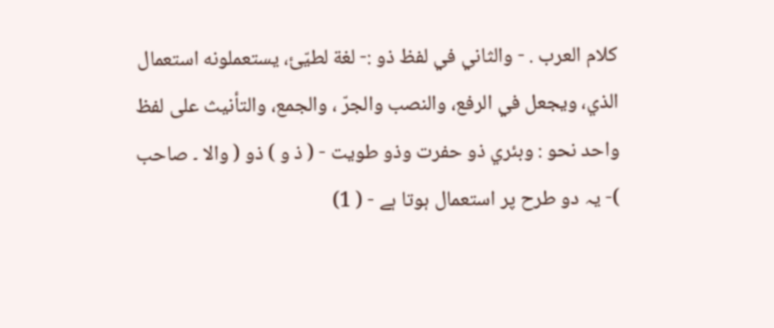کلام العرب . - والثاني في لفظ ذو :- لغة لطيّئ، يستعملونه استعمال الذي، ويجعل في الرفع، والنصب والجرّ ، والجمع، والتأنيث علی لفظ واحد نحو : وبئري ذو حفرت وذو طویت - ( ذ و ) ذو ( والا ۔ صاحب )- یہ دو طرح پر استعمال ہوتا ہے - ( 1)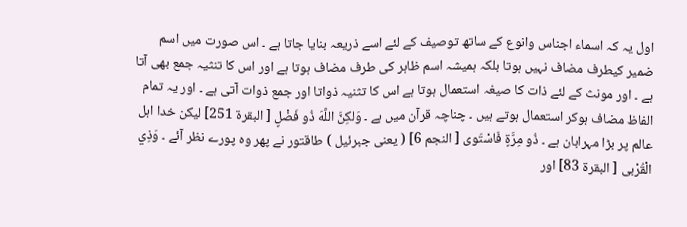اول یہ کہ اسماء اجناس وانوع کے ساتھ توصیف کے لئے اسے ذریعہ بنایا جاتا ہے ۔ اس صورت میں اسم ضمیر کیطرف مضاف نہیں ہوتا بلکہ ہمیشہ اسم ظاہر کی طرف مضاف ہوتا ہے اور اس کا تنثیہ جمع بھی آتا ہے ۔ اور مونث کے لئے ذات کا صیغہ استعمال ہوتا ہے اس کا تثنیہ ذواتا اور جمع ذوات آتی ہے ۔ اور یہ تمام الفاظ مضاف ہوکر استعمال ہوتے ہیں ۔ چناچہ قرآن میں ہے ۔ وَلكِنَّ اللَّهَ ذُو فَضْلٍ [ البقرة 251] لیکن خدا اہل عالم پر بڑا مہرابان ہے ۔ ذُو مِرَّةٍ فَاسْتَوى [ النجم 6] ( یعنی جبرئیل ) طاقتور نے پھر وہ پورے نظر آئے ۔ وَذِي الْقُرْبى [ البقرة 83] اور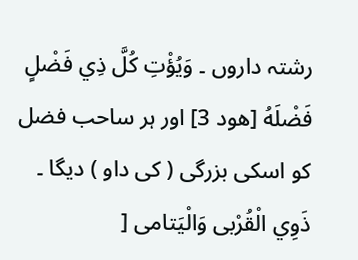رشتہ داروں ۔ وَيُؤْتِ كُلَّ ذِي فَضْلٍ فَضْلَهُ [هود 3] اور ہر ساحب فضل کو اسکی بزرگی ( کی داو ) دیگا ۔ ذَوِي الْقُرْبى وَالْيَتامی [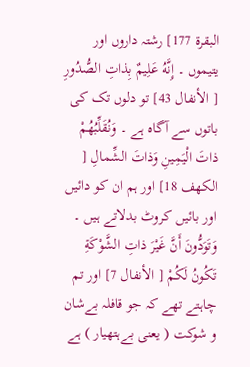البقرة 177] رشتہ داروں اور یتیموں ۔ إِنَّهُ عَلِيمٌ بِذاتِ الصُّدُورِ [ الأنفال 43] تو دلوں تک کی باتوں سے آگاہ ہے ۔ وَنُقَلِّبُهُمْ ذاتَ الْيَمِينِ وَذاتَ الشِّمالِ [ الكهف 18] اور ہم ان کو دائیں اور بائیں کروٹ بدلاتے ہیں ۔ وَتَوَدُّونَ أَنَّ غَيْرَ ذاتِ الشَّوْكَةِ تَكُونُ لَكُمْ [ الأنفال 7] اور تم چاہتے تھے کہ جو قافلہ بےشان و شوکت ( یعنی بےہتھیار ) ہے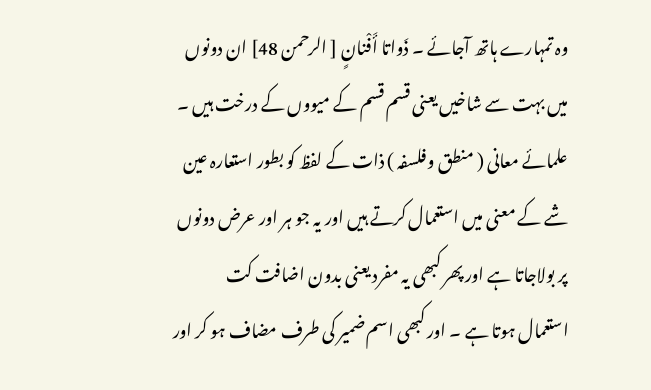وہ تمہارے ہاتھ آجائے ۔ ذَواتا أَفْنانٍ [ الرحمن 48] ان دونوں میں بہت سے شاخیں یعنی قسم قسم کے میووں کے درخت ہیں ۔ علمائے معانی ( منطق وفلسفہ ) ذات کے لفظ کو بطور استعارہ عین شے کے معنی میں استعمال کرتے ہیں اور یہ جو ہر اور عرض دونوں پر بولاجاتا ہے اور پھر کبھی یہ مفرد یعنی بدون اضافت کت استعمال ہوتا ہے ۔ اور کبھی اسم ضمیر کی طرف مضاف ہو کر اور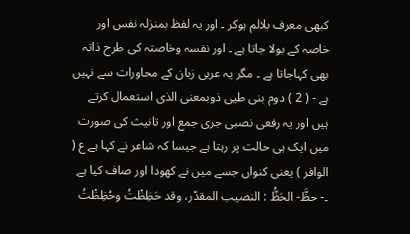کبھی معرف بلالم ہوکر ۔ اور یہ لفظ بمنزلہ نفس اور خاصہ کے بولا جاتا ہے ۔ اور نفسہ وخاصتہ کی طرح ذاتہ بھی کہاجاتا ہے ۔ مگر یہ عربی زبان کے محاورات سے نہیں ہے - ( 2 ) دوم بنی طیی ذوبمعنی الذی استعمال کرتے ہیں اور یہ رفعی نصبی جری جمع اور تانیث کی صورت میں ایک ہی حالت پر رہتا ہے جیسا کہ شاعر نے کہا ہے ع ( الوافر ) یعنی کنواں جسے میں نے کھودا اور صاف کیا ہے ۔- حظَّ- الحَظُّ : النصیب المقدّر، وقد حَظِظْتُ وحُظِظْتُ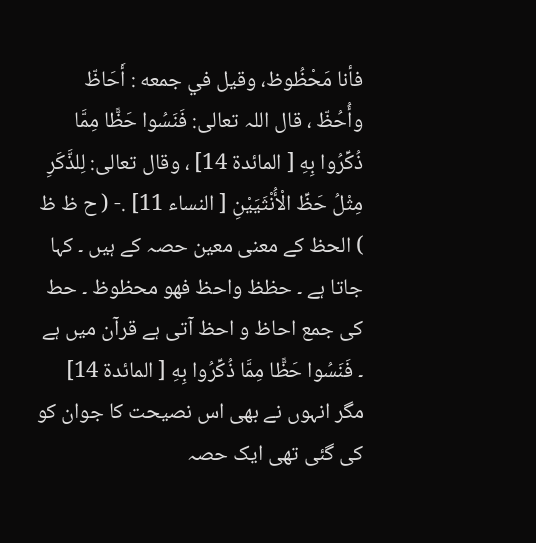فأنا مَحْظُوظ، وقیل في جمعه : أَحَاظّ وأُحُظّ ، قال اللہ تعالی: فَنَسُوا حَظًّا مِمَّا ذُكِّرُوا بِهِ [ المائدة 14] ، وقال تعالی: لِلذَّكَرِ مِثْلُ حَظِّ الْأُنْثَيَيْنِ [ النساء 11] .- ( ح ظ ظ ) الحظ کے معنی معین حصہ کے ہیں ۔ کہا جاتا ہے ۔ حظظ واحظ فھو محظوظ ۔ حط کی جمع احاظ و احظ آتی ہے قرآن میں ہے ۔ فَنَسُوا حَظًّا مِمَّا ذُكِّرُوا بِهِ [ المائدة 14] مگر انہوں نے بھی اس نصیحت کا جوان کو کی گئی تھی ایک حصہ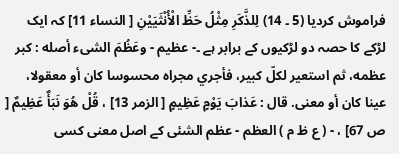فراموش کردیا (5 ۔ 14) لِلذَّكَرِ مِثْلُ حَظِّ الْأُنْثَيَيْنِ [ النساء 11] کہ ایک لڑکے کا حصہ دو لڑکیوں کے برابر ہے ۔- عظیم - وعَظُمَ الشیء أصله : كبر عظمه، ثم استعیر لكلّ كبير، فأجري مجراه محسوسا کان أو معقولا، عينا کان أو معنی. قال : عَذابَ يَوْمٍ عَظِيمٍ [ الزمر 13] ، قُلْ هُوَ نَبَأٌ عَظِيمٌ [ ص 67] ، - ( ع ظ م ) العظم - عظم الشئی کے اصل معنی کسی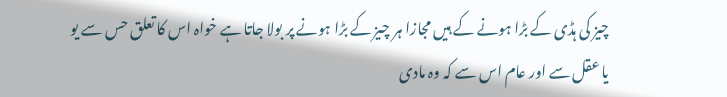چیز کی ہڈی کے بڑا ہونے کے ہیں مجازا ہر چیز کے بڑا ہونے پر بولا جاتا ہے خواہ اس کا تعلق حس سے یو یا عقل سے اور عام اس سے کہ وہ مادی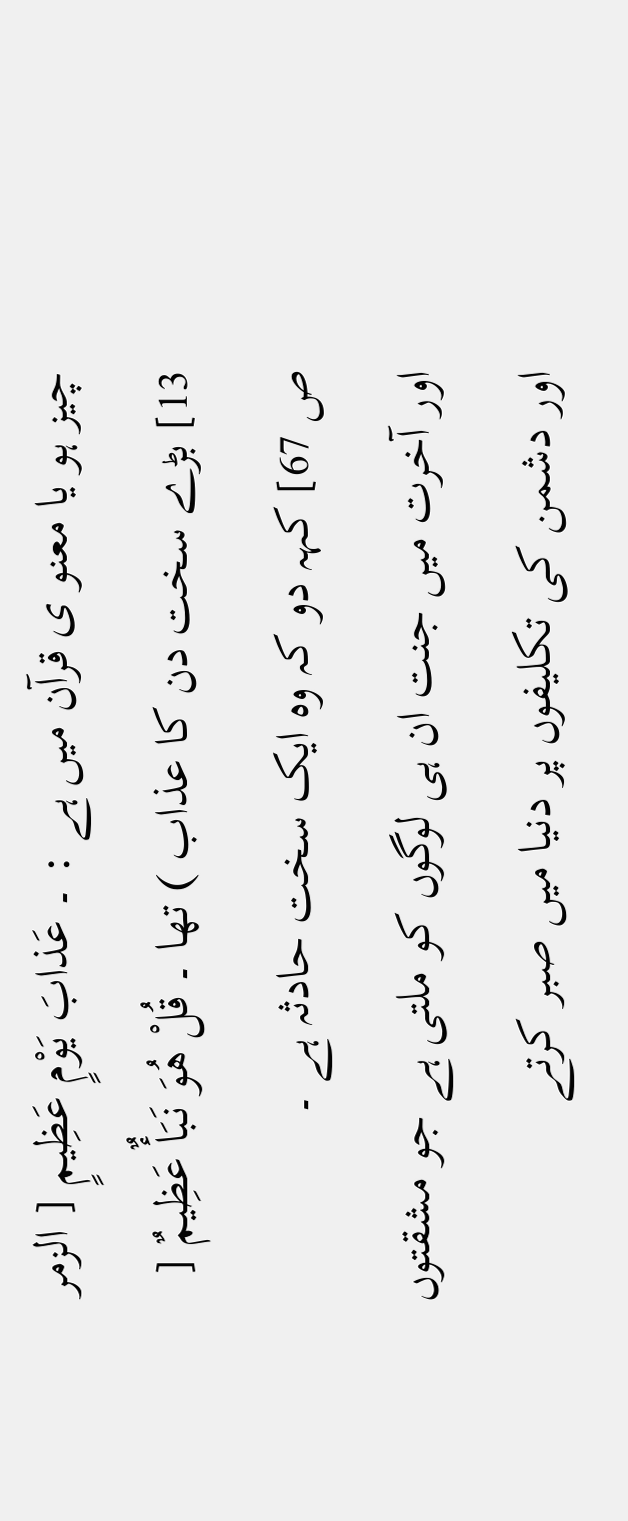چیز ہو یا معنو ی قرآن میں ہے : ۔ عَذابَ يَوْمٍ عَظِيمٍ [ الزمر 13] بڑے سخت دن کا عذاب ) تھا ۔ قُلْ هُوَ نَبَأٌ عَظِيمٌ [ ص 67] کہہ دو کہ وہ ایک سخت حادثہ ہے ۔
اور آخرت میں جنت ان ہی لوگوں کو ملتی ہے جو مشقتوں اور دشمن کی تکلیفوں پر دنیا میں صبر کرتے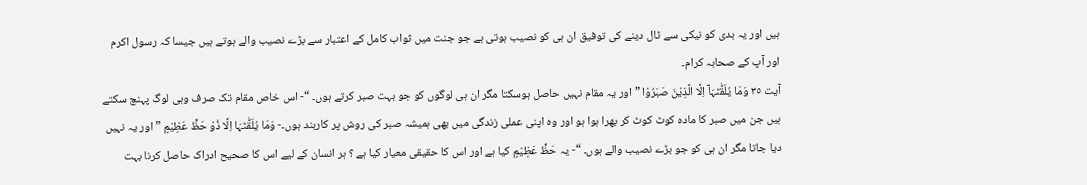ہیں اور یہ بدی کو نیکی سے ٹال دینے کی توفیق ان ہی کو نصیب ہوتی ہے جو جنت میں ثواب کامل کے اعتبار سے بڑے نصیب والے ہوتے ہیں جیسا کہ رسول اکرم اور آپ کے صحابہ کرام۔
آیت ٣٥ وَمَا یُلَقّٰٹہَآ اِلَّا الَّذِیْنَ صَبَرُوْا ” اور یہ مقام نہیں حاصل ہوسکتا مگر ان ہی لوگوں کو جو بہت صبر کرتے ہوں۔ “- اس خاص مقام تک صرف وہی لوگ پہنچ سکتے ہیں جن میں صبر کا مادہ کوٹ کوٹ کر بھرا ہوا ہو اور وہ اپنی عملی زندگی میں بھی ہمیشہ صبر کی روش پر کاربند ہوں۔- وَمَا یُلَقّٰٹہَا اِلَّا ذُوْ حَظٍّ عَظِیْمٍ ” اور یہ نہیں دیا جاتا مگر ان ہی کو جو بڑے نصیب والے ہوں۔ “- یہ حَظٍّ عَظِیْمٍ کیا ہے اور اس کا حقیقی معیار کیا ہے ؟ ہر انسان کے لیے اس کا صحیح ادراک حاصل کرنا بہت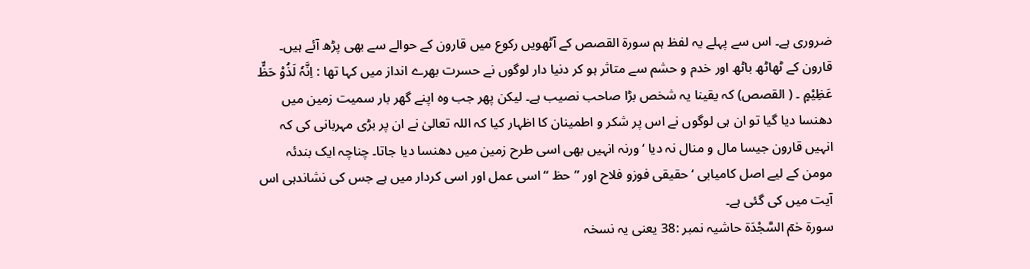ضروری ہے۔ اس سے پہلے یہ لفظ ہم سورة القصص کے آٹھویں رکوع میں قارون کے حوالے سے بھی پڑھ آئے ہیں۔ قارون کے ٹھاٹھ باٹھ اور خدم و حشم سے متاثر ہو کر دنیا دار لوگوں نے حسرت بھرے انداز میں کہا تھا : اِنَّہٗ لَذُوْ حَظٍّ عَظِیْمٍ ۔ ( القصص) کہ یقینا یہ شخص بڑا صاحب نصیب ہے۔ لیکن پھر جب وہ اپنے گھر بار سمیت زمین میں دھنسا دیا گیا تو ان ہی لوگوں نے اس پر شکر و اطمینان کا اظہار کیا کہ اللہ تعالیٰ نے ان پر بڑی مہربانی کی کہ انہیں قارون جیسا مال و منال نہ دیا ‘ ورنہ انہیں بھی اسی طرح زمین میں دھنسا دیا جاتا۔ چناچہ ایک بندئہ مومن کے لیے اصل کامیابی ‘ حقیقی فوزو فلاح اور ” حظ “ اسی عمل اور اسی کردار میں ہے جس کی نشاندہی اس آیت میں کی گئی ہے۔
سورة حٰمٓ السَّجْدَة حاشیہ نمبر :38 یعنی یہ نسخہ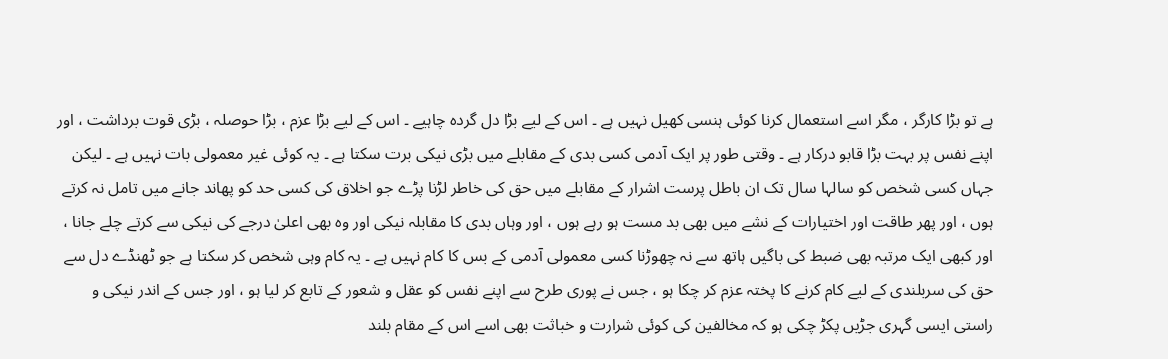ہے تو بڑا کارگر ، مگر اسے استعمال کرنا کوئی ہنسی کھیل نہیں ہے ۔ اس کے لیے بڑا دل گردہ چاہیے ۔ اس کے لیے بڑا عزم ، بڑا حوصلہ ، بڑی قوت برداشت ، اور اپنے نفس پر بہت بڑا قابو درکار ہے ۔ وقتی طور پر ایک آدمی کسی بدی کے مقابلے میں بڑی نیکی برت سکتا ہے ۔ یہ کوئی غیر معمولی بات نہیں ہے ۔ لیکن جہاں کسی شخص کو سالہا سال تک ان باطل پرست اشرار کے مقابلے میں حق کی خاطر لڑنا پڑے جو اخلاق کی کسی حد کو پھاند جانے میں تامل نہ کرتے ہوں ، اور پھر طاقت اور اختیارات کے نشے میں بھی بد مست ہو رہے ہوں ، اور وہاں بدی کا مقابلہ نیکی اور وہ بھی اعلیٰ درجے کی نیکی سے کرتے چلے جانا ، اور کبھی ایک مرتبہ بھی ضبط کی باگیں ہاتھ سے نہ چھوڑنا کسی معمولی آدمی کے بس کا کام نہیں ہے ۔ یہ کام وہی شخص کر سکتا ہے جو ٹھنڈے دل سے حق کی سربلندی کے لیے کام کرنے کا پختہ عزم کر چکا ہو ، جس نے پوری طرح سے اپنے نفس کو عقل و شعور کے تابع کر لیا ہو ، اور جس کے اندر نیکی و راستی ایسی گہری جڑیں پکڑ چکی ہو کہ مخالفین کی کوئی شرارت و خباثت بھی اسے اس کے مقام بلند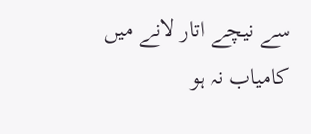سے نیچے اتار لانے میں کامیاب نہ ہو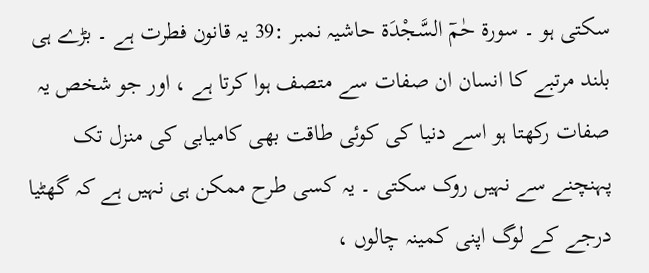سکتی ہو ۔ سورة حٰمٓ السَّجْدَة حاشیہ نمبر :39 یہ قانون فطرت ہے ۔ بڑے ہی بلند مرتبے کا انسان ان صفات سے متصف ہوا کرتا ہے ، اور جو شخص یہ صفات رکھتا ہو اسے دنیا کی کوئی طاقت بھی کامیابی کی منزل تک پہنچنے سے نہیں روک سکتی ۔ یہ کسی طرح ممکن ہی نہیں ہے کہ گھٹیا درجے کے لوگ اپنی کمینہ چالوں ،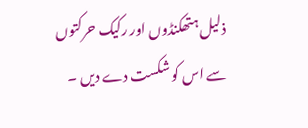ذلیل ہتھکنڈوں اور رکیک حرکتوں سے اس کو شکست دے دیں ۔